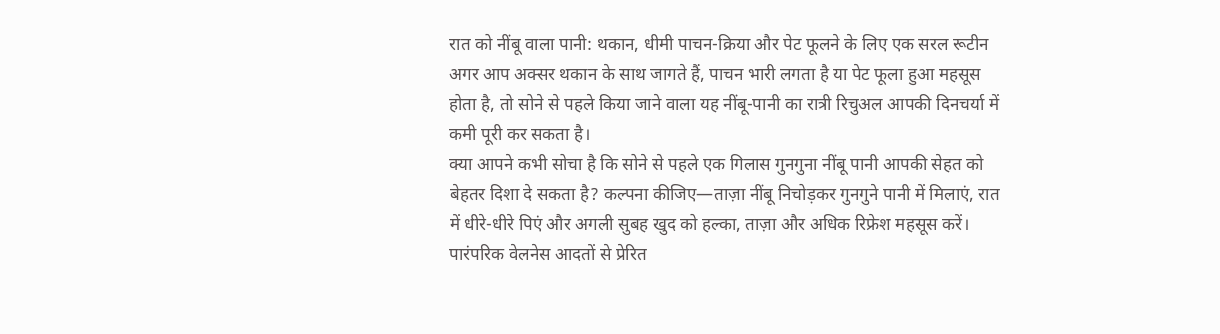रात को नींबू वाला पानी: थकान, धीमी पाचन-क्रिया और पेट फूलने के लिए एक सरल रूटीन
अगर आप अक्सर थकान के साथ जागते हैं, पाचन भारी लगता है या पेट फूला हुआ महसूस होता है, तो सोने से पहले किया जाने वाला यह नींबू-पानी का रात्री रिचुअल आपकी दिनचर्या में कमी पूरी कर सकता है।
क्या आपने कभी सोचा है कि सोने से पहले एक गिलास गुनगुना नींबू पानी आपकी सेहत को बेहतर दिशा दे सकता है? कल्पना कीजिए—ताज़ा नींबू निचोड़कर गुनगुने पानी में मिलाएं, रात में धीरे-धीरे पिएं और अगली सुबह खुद को हल्का, ताज़ा और अधिक रिफ्रेश महसूस करें। पारंपरिक वेलनेस आदतों से प्रेरित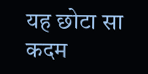यह छोटा सा कदम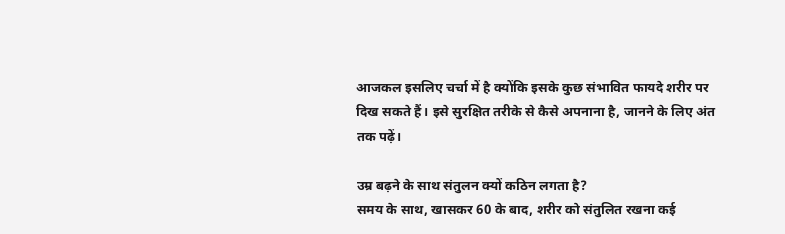आजकल इसलिए चर्चा में है क्योंकि इसके कुछ संभावित फायदे शरीर पर दिख सकते हैं। इसे सुरक्षित तरीके से कैसे अपनाना है, जानने के लिए अंत तक पढ़ें।

उम्र बढ़ने के साथ संतुलन क्यों कठिन लगता है?
समय के साथ, खासकर 60 के बाद, शरीर को संतुलित रखना कई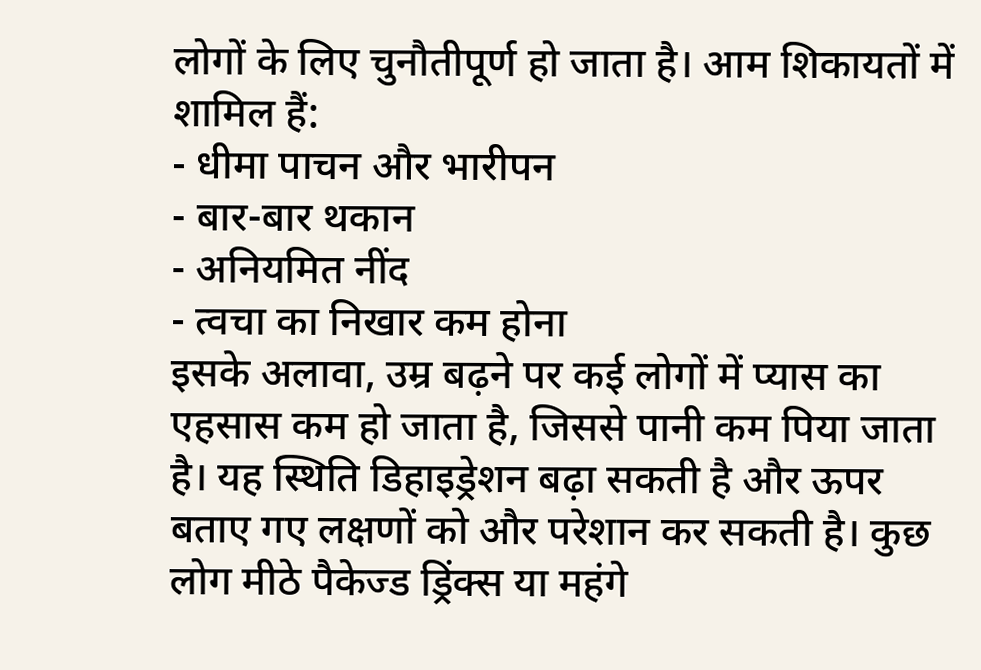लोगों के लिए चुनौतीपूर्ण हो जाता है। आम शिकायतों में शामिल हैं:
- धीमा पाचन और भारीपन
- बार-बार थकान
- अनियमित नींद
- त्वचा का निखार कम होना
इसके अलावा, उम्र बढ़ने पर कई लोगों में प्यास का एहसास कम हो जाता है, जिससे पानी कम पिया जाता है। यह स्थिति डिहाइड्रेशन बढ़ा सकती है और ऊपर बताए गए लक्षणों को और परेशान कर सकती है। कुछ लोग मीठे पैकेज्ड ड्रिंक्स या महंगे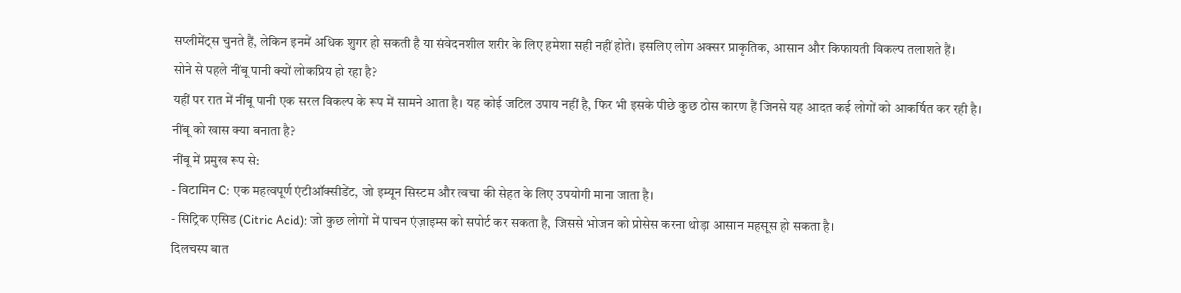सप्लीमेंट्स चुनते हैं, लेकिन इनमें अधिक शुगर हो सकती है या संवेदनशील शरीर के लिए हमेशा सही नहीं होते। इसलिए लोग अक्सर प्राकृतिक, आसान और किफायती विकल्प तलाशते हैं।
सोने से पहले नींबू पानी क्यों लोकप्रिय हो रहा है?
यहीं पर रात में नींबू पानी एक सरल विकल्प के रूप में सामने आता है। यह कोई जटिल उपाय नहीं है, फिर भी इसके पीछे कुछ ठोस कारण हैं जिनसे यह आदत कई लोगों को आकर्षित कर रही है।
नींबू को खास क्या बनाता है?
नींबू में प्रमुख रूप से:
- विटामिन C: एक महत्वपूर्ण एंटीऑक्सीडेंट, जो इम्यून सिस्टम और त्वचा की सेहत के लिए उपयोगी माना जाता है।
- सिट्रिक एसिड (Citric Acid): जो कुछ लोगों में पाचन एंज़ाइम्स को सपोर्ट कर सकता है, जिससे भोजन को प्रोसेस करना थोड़ा आसान महसूस हो सकता है।
दिलचस्प बात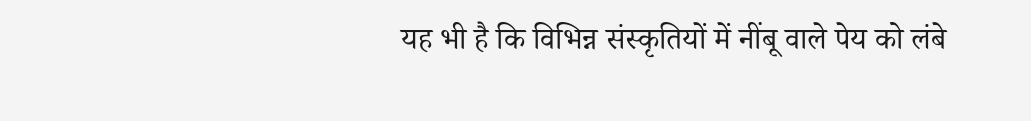यह भी है कि विभिन्न संस्कृतियों में नींबू वाले पेय को लंबे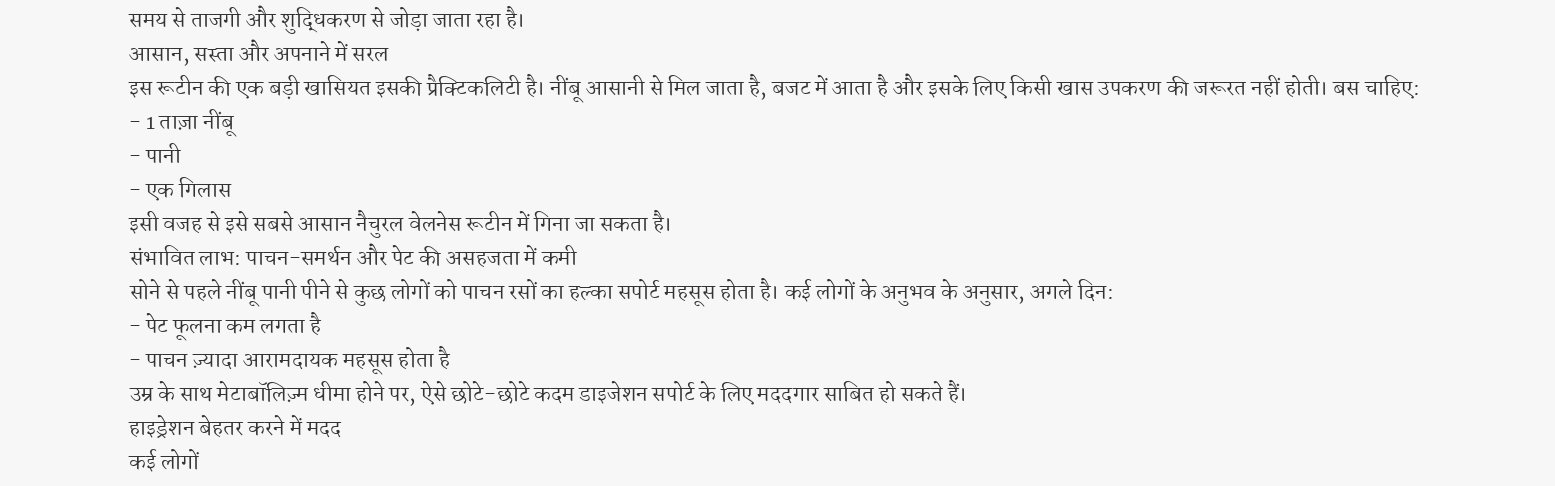समय से ताजगी और शुद्धिकरण से जोड़ा जाता रहा है।
आसान, सस्ता और अपनाने में सरल
इस रूटीन की एक बड़ी खासियत इसकी प्रैक्टिकलिटी है। नींबू आसानी से मिल जाता है, बजट में आता है और इसके लिए किसी खास उपकरण की जरूरत नहीं होती। बस चाहिए:
- 1 ताज़ा नींबू
- पानी
- एक गिलास
इसी वजह से इसे सबसे आसान नैचुरल वेलनेस रूटीन में गिना जा सकता है।
संभावित लाभ: पाचन-समर्थन और पेट की असहजता में कमी
सोने से पहले नींबू पानी पीने से कुछ लोगों को पाचन रसों का हल्का सपोर्ट महसूस होता है। कई लोगों के अनुभव के अनुसार, अगले दिन:
- पेट फूलना कम लगता है
- पाचन ज़्यादा आरामदायक महसूस होता है
उम्र के साथ मेटाबॉलिज़्म धीमा होने पर, ऐसे छोटे-छोटे कदम डाइजेशन सपोर्ट के लिए मददगार साबित हो सकते हैं।
हाइड्रेशन बेहतर करने में मदद
कई लोगों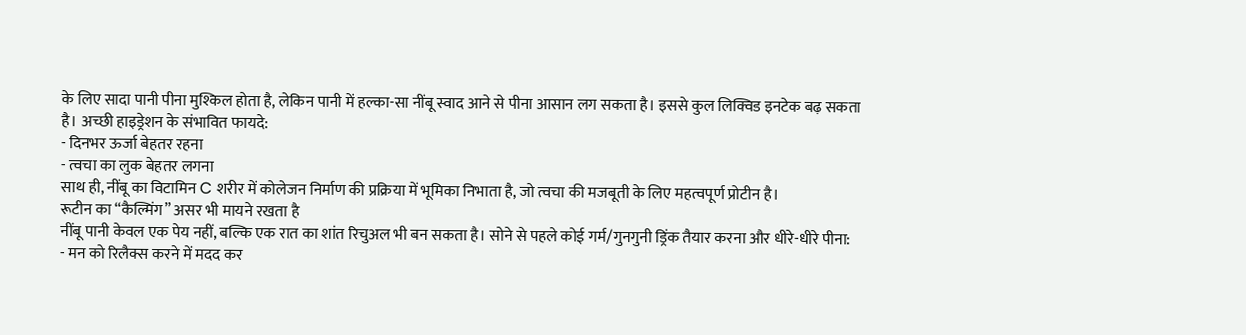के लिए सादा पानी पीना मुश्किल होता है, लेकिन पानी में हल्का-सा नींबू स्वाद आने से पीना आसान लग सकता है। इससे कुल लिक्विड इनटेक बढ़ सकता है। अच्छी हाइड्रेशन के संभावित फायदे:
- दिनभर ऊर्जा बेहतर रहना
- त्वचा का लुक बेहतर लगना
साथ ही, नींबू का विटामिन C शरीर में कोलेजन निर्माण की प्रक्रिया में भूमिका निभाता है, जो त्वचा की मजबूती के लिए महत्वपूर्ण प्रोटीन है।
रूटीन का “कैल्मिंग” असर भी मायने रखता है
नींबू पानी केवल एक पेय नहीं, बल्कि एक रात का शांत रिचुअल भी बन सकता है। सोने से पहले कोई गर्म/गुनगुनी ड्रिंक तैयार करना और धीरे-धीरे पीना:
- मन को रिलैक्स करने में मदद कर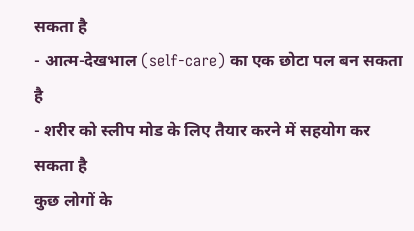सकता है
- आत्म-देखभाल (self-care) का एक छोटा पल बन सकता है
- शरीर को स्लीप मोड के लिए तैयार करने में सहयोग कर सकता है
कुछ लोगों के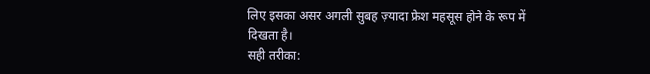लिए इसका असर अगली सुबह ज़्यादा फ्रेश महसूस होने के रूप में दिखता है।
सही तरीका: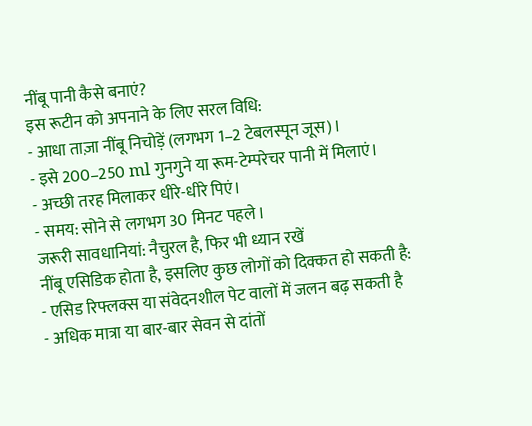नींबू पानी कैसे बनाएं?
इस रूटीन को अपनाने के लिए सरल विधि:
- आधा ताज़ा नींबू निचोड़ें (लगभग 1–2 टेबलस्पून जूस)।
- इसे 200–250 ml गुनगुने या रूम-टेम्परेचर पानी में मिलाएं।
- अच्छी तरह मिलाकर धीरे-धीरे पिएं।
- समय: सोने से लगभग 30 मिनट पहले।
जरूरी सावधानियां: नैचुरल है, फिर भी ध्यान रखें
नींबू एसिडिक होता है, इसलिए कुछ लोगों को दिक्कत हो सकती है:
- एसिड रिफ्लक्स या संवेदनशील पेट वालों में जलन बढ़ सकती है
- अधिक मात्रा या बार-बार सेवन से दांतों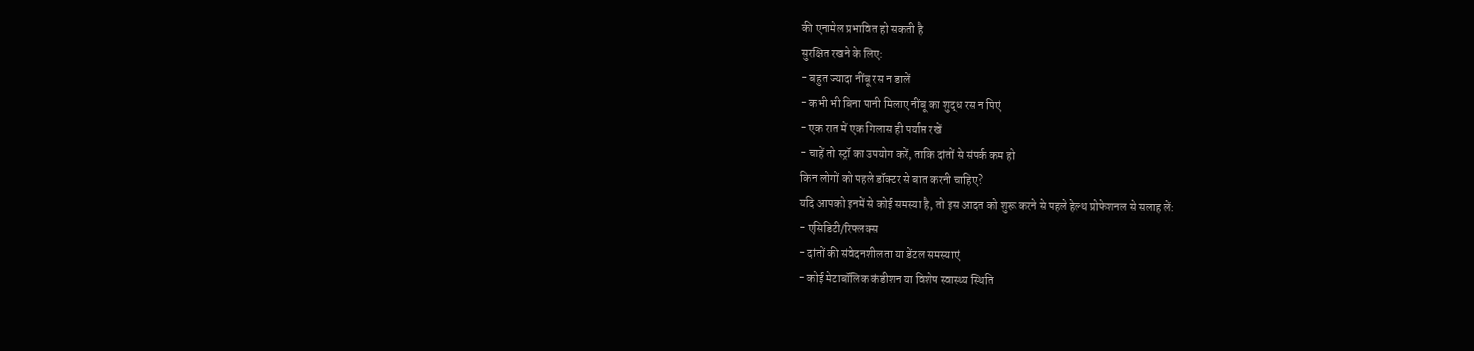की एनामेल प्रभावित हो सकती है
सुरक्षित रखने के लिए:
- बहुत ज्यादा नींबू रस न डालें
- कभी भी बिना पानी मिलाए नींबू का शुद्ध रस न पिएं
- एक रात में एक गिलास ही पर्याप्त रखें
- चाहें तो स्ट्रॉ का उपयोग करें, ताकि दांतों से संपर्क कम हो
किन लोगों को पहले डॉक्टर से बात करनी चाहिए?
यदि आपको इनमें से कोई समस्या है, तो इस आदत को शुरू करने से पहले हेल्थ प्रोफेशनल से सलाह लें:
- एसिडिटी/रिफ्लक्स
- दांतों की संवेदनशीलता या डेंटल समस्याएं
- कोई मेटाबॉलिक कंडीशन या विशेष स्वास्थ्य स्थिति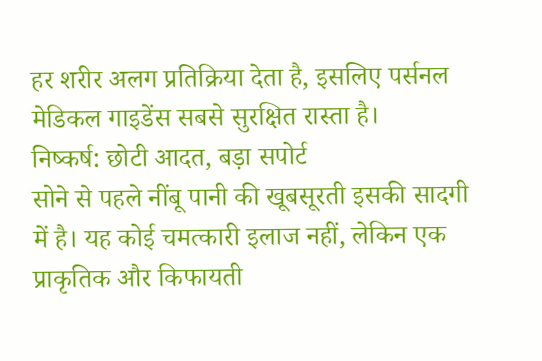हर शरीर अलग प्रतिक्रिया देता है, इसलिए पर्सनल मेडिकल गाइडेंस सबसे सुरक्षित रास्ता है।
निष्कर्ष: छोटी आदत, बड़ा सपोर्ट
सोने से पहले नींबू पानी की खूबसूरती इसकी सादगी में है। यह कोई चमत्कारी इलाज नहीं, लेकिन एक प्राकृतिक और किफायती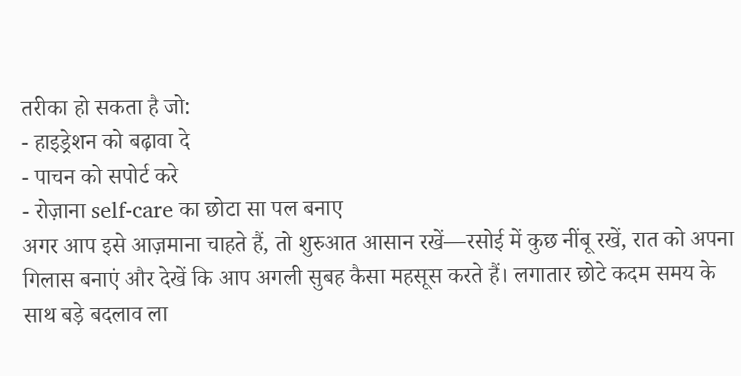तरीका हो सकता है जो:
- हाइड्रेशन को बढ़ावा दे
- पाचन को सपोर्ट करे
- रोज़ाना self-care का छोटा सा पल बनाए
अगर आप इसे आज़माना चाहते हैं, तो शुरुआत आसान रखें—रसोई में कुछ नींबू रखें, रात को अपना गिलास बनाएं और देखें कि आप अगली सुबह कैसा महसूस करते हैं। लगातार छोटे कदम समय के साथ बड़े बदलाव ला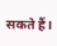सकते हैं।